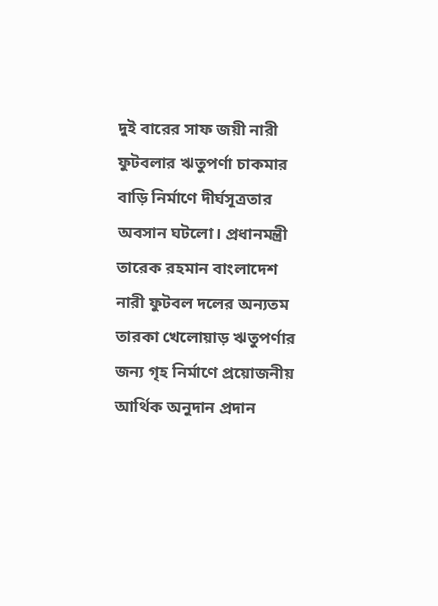দুই বারের সাফ জয়ী নারী ফুটবলার ঋতুপর্ণা চাকমার বাড়ি নির্মাণে দীর্ঘসূত্রতার অবসান ঘটলো। প্রধানমন্ত্রী তারেক রহমান বাংলাদেশ নারী ফুটবল দলের অন্যতম তারকা খেলোয়াড় ঋতুপর্ণার জন্য গৃহ নির্মাণে প্রয়োজনীয় আর্থিক অনুদান প্রদান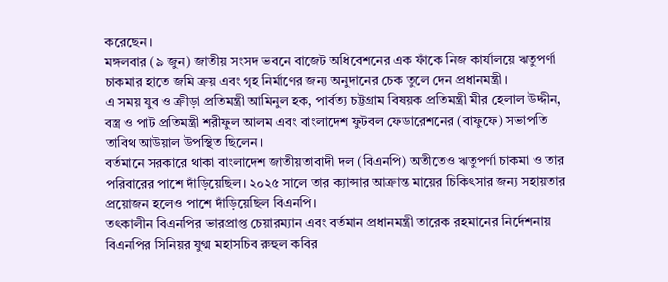করেছেন।
মঙ্গলবার (৯ জুন) জাতীয় সংসদ ভবনে বাজেট অধিবেশনের এক ফাঁকে নিজ কার্যালয়ে ঋতুপর্ণা চাকমার হাতে জমি ক্রয় এবং গৃহ নির্মাণের জন্য অনুদানের চেক তুলে দেন প্রধানমন্ত্রী।
এ সময় যুব ও ক্রীড়া প্রতিমন্ত্রী আমিনুল হক, পার্বত্য চট্টগ্রাম বিষয়ক প্রতিমন্ত্রী মীর হেলাল উদ্দীন, বস্ত্র ও পাট প্রতিমন্ত্রী শরীফুল আলম এবং বাংলাদেশ ফুটবল ফেডারেশনের (বাফুফে) সভাপতি তাবিথ আউয়াল উপস্থিত ছিলেন।
বর্তমানে সরকারে থাকা বাংলাদেশ জাতীয়তাবাদী দল (বিএনপি) অতীতেও ঋতুপর্ণা চাকমা ও তার পরিবারের পাশে দাঁড়িয়েছিল। ২০২৫ সালে তার ক্যান্সার আক্রান্ত মায়ের চিকিৎসার জন্য সহায়তার প্রয়োজন হলেও পাশে দাঁড়িয়েছিল বিএনপি।
তৎকালীন বিএনপির ভারপ্রাপ্ত চেয়ারম্যান এবং বর্তমান প্রধানমন্ত্রী তারেক রহমানের নির্দেশনায় বিএনপির সিনিয়র যুগ্ম মহাসচিব রুহুল কবির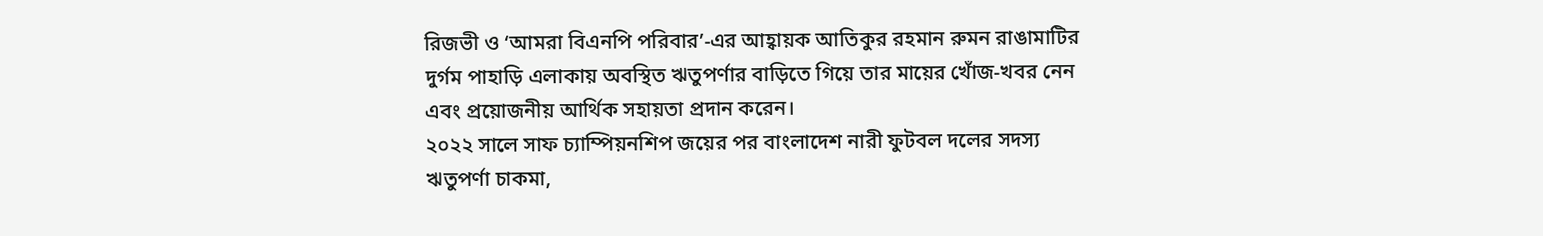রিজভী ও ‘আমরা বিএনপি পরিবার’-এর আহ্বায়ক আতিকুর রহমান রুমন রাঙামাটির দুর্গম পাহাড়ি এলাকায় অবস্থিত ঋতুপর্ণার বাড়িতে গিয়ে তার মায়ের খোঁজ-খবর নেন এবং প্রয়োজনীয় আর্থিক সহায়তা প্রদান করেন।
২০২২ সালে সাফ চ্যাম্পিয়নশিপ জয়ের পর বাংলাদেশ নারী ফুটবল দলের সদস্য ঋতুপর্ণা চাকমা,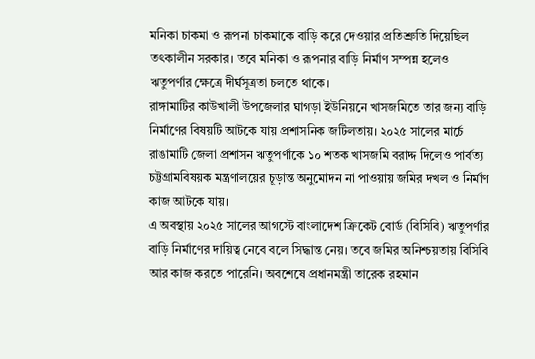মনিকা চাকমা ও রূপনা চাকমাকে বাড়ি করে দেওয়ার প্রতিশ্রুতি দিয়েছিল তৎকালীন সরকার। তবে মনিকা ও রূপনার বাড়ি নির্মাণ সম্পন্ন হলেও ঋতুপর্ণার ক্ষেত্রে দীর্ঘসূত্রতা চলতে থাকে।
রাঙ্গামাটির কাউখালী উপজেলার ঘাগড়া ইউনিয়নে খাসজমিতে তার জন্য বাড়ি নির্মাণের বিষয়টি আটকে যায় প্রশাসনিক জটিলতায়। ২০২৫ সালের মার্চে রাঙামাটি জেলা প্রশাসন ঋতুপর্ণাকে ১০ শতক খাসজমি বরাদ্দ দিলেও পার্বত্য চট্টগ্রামবিষয়ক মন্ত্রণালয়ের চূড়ান্ত অনুমোদন না পাওয়ায় জমির দখল ও নির্মাণ কাজ আটকে যায়।
এ অবস্থায় ২০২৫ সালের আগস্টে বাংলাদেশ ক্রিকেট বোর্ড (বিসিবি) ঋতুপর্ণার বাড়ি নির্মাণের দায়িত্ব নেবে বলে সিদ্ধান্ত নেয়। তবে জমির অনিশ্চয়তায় বিসিবি আর কাজ করতে পারেনি। অবশেষে প্রধানমন্ত্রী তারেক রহমান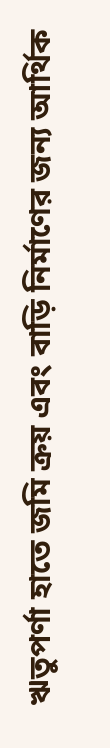ঋতুপর্ণা হাতে জমি ক্রয় এবং বাড়ি নির্মাণের জন্য আর্থিক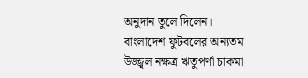অনুদান তুলে দিলেন।
বাংলাদেশ ফুটবলের অন্যতম উজ্জ্বল নক্ষত্র ঋতুপর্ণা চাকমা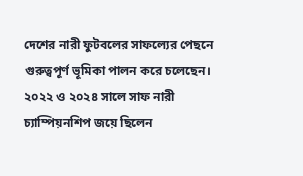দেশের নারী ফুটবলের সাফল্যের পেছনে গুরুত্বপূর্ণ ভূমিকা পালন করে চলেছেন। ২০২২ ও ২০২৪ সালে সাফ নারী চ্যাম্পিয়নশিপ জয়ে ছিলেন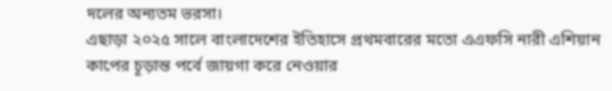দলের অন্যতম ভরসা।
এছাড়া ২০২৫ সালে বাংলাদেশের ইতিহাসে প্রথমবারের মতো এএফসি নারী এশিয়ান কাপের চূড়ান্ত পর্বে জায়গা করে নেওয়ার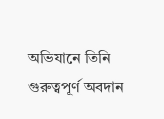অভিযানে তিনি গুরুত্বপূর্ণ অবদান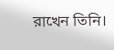রাখেন তিনি।